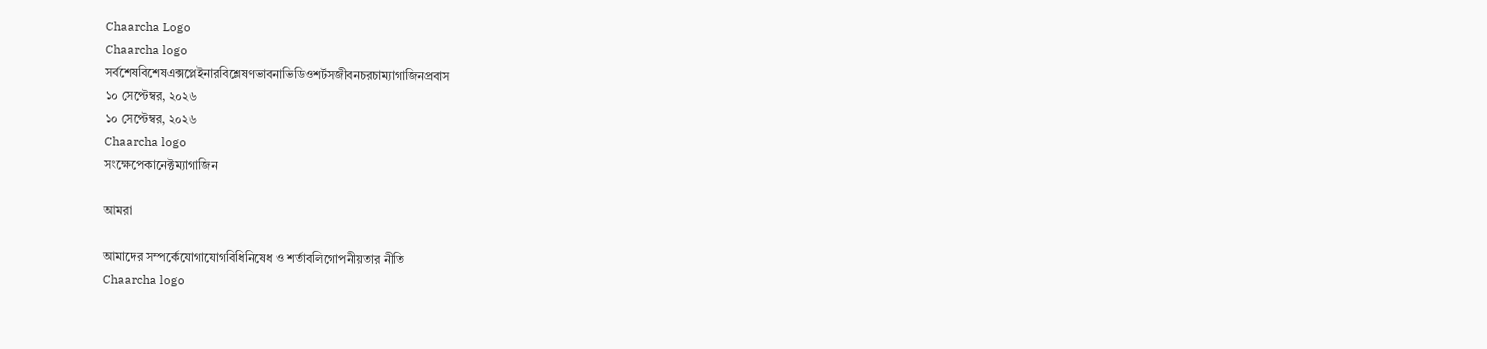Chaarcha Logo
Chaarcha logo
সর্বশেষবিশেষএক্সপ্লেইনারবিশ্লেষণভাবনাভিডিওশর্টসজীবনচরচাম্যাগাজিনপ্রবাস
১০ সেপ্টেম্বর, ২০২৬
১০ সেপ্টেম্বর, ২০২৬
Chaarcha logo
সংক্ষেপেকানেক্টম্যাগাজিন

আমরা

আমাদের সম্পর্কেযোগাযোগবিধিনিষেধ ও শর্তাবলিগোপনীয়তার নীতি
Chaarcha logo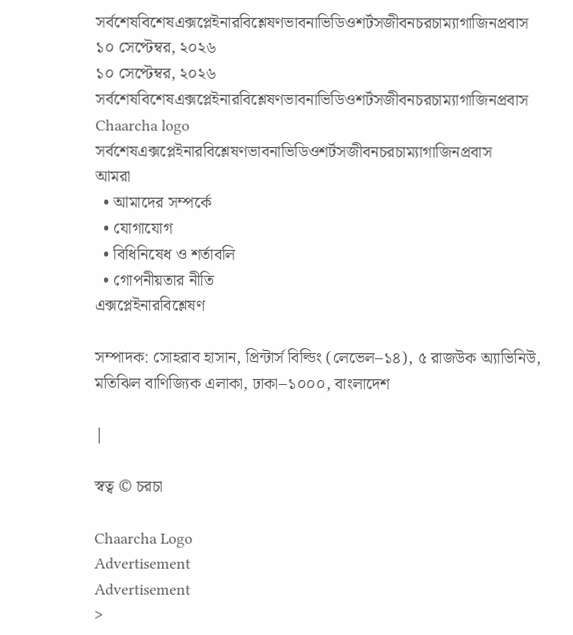সর্বশেষবিশেষএক্সপ্লেইনারবিশ্লেষণভাবনাভিডিওশর্টসজীবনচরচাম্যাগাজিনপ্রবাস
১০ সেপ্টেম্বর, ২০২৬
১০ সেপ্টেম্বর, ২০২৬
সর্বশেষবিশেষএক্সপ্লেইনারবিশ্লেষণভাবনাভিডিওশর্টসজীবনচরচাম্যাগাজিনপ্রবাস
Chaarcha logo
সর্বশেষএক্সপ্লেইনারবিশ্লেষণভাবনাভিডিওশর্টসজীবনচরচাম্যাগাজিনপ্রবাস
আমরা
  • আমাদের সম্পর্কে
  • যোগাযোগ
  • বিধিনিষেধ ও শর্তাবলি
  • গোপনীয়তার নীতি
এক্সপ্লেইনারবিশ্লেষণ

সম্পাদক: সোহরাব হাসান, প্রিন্টার্স বিল্ডিং (লেভেল–১৪), ৫ রাজউক অ্যাভিনিউ, মতিঝিল বাণিজ্যিক এলাকা, ঢাকা–১০০০, বাংলাদেশ

|

স্বত্ব © চরচা

Chaarcha Logo
Advertisement
Advertisement
>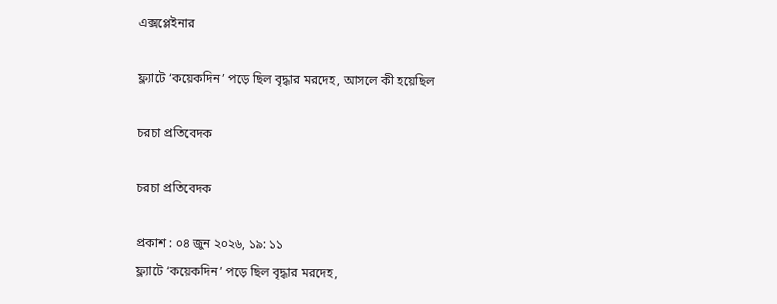এক্সপ্লেইনার

ফ্ল্যাটে ‘কয়েকদিন’ পড়ে ছিল বৃদ্ধার মরদেহ, আসলে কী হয়েছিল

চরচা প্রতিবেদক

চরচা প্রতিবেদক

প্রকাশ : ০৪ জুন ২০২৬, ১৯: ১১
ফ্ল্যাটে ‘কয়েকদিন’ পড়ে ছিল বৃদ্ধার মরদেহ,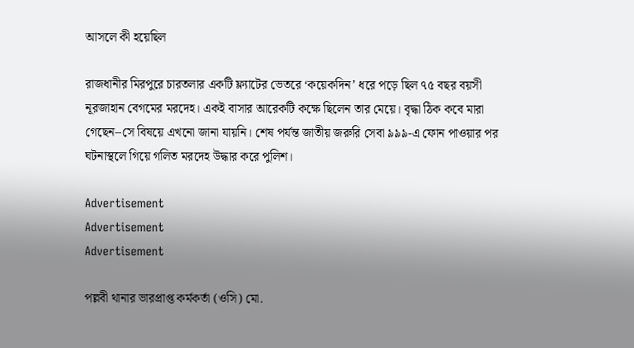আসলে কী হয়েছিল

রাজধানীর মিরপুরে চারতলার একটি ফ্ল্যাটের ভেতরে ‘কয়েকদিন’ ধরে পড়ে ছিল ৭৫ বছর বয়সী নূরজাহান বেগমের মরদেহ। একই বাসার আরেকটি কক্ষে ছিলেন তার মেয়ে। বৃদ্ধা ঠিক কবে মারা গেছেন–সে বিষয়ে এখনো জানা যায়নি। শেষ পর্যন্ত জাতীয় জরুরি সেবা ৯৯৯-এ ফোন পাওয়ার পর ঘটনাস্থলে গিয়ে গলিত মরদেহ উদ্ধার করে পুলিশ।

Advertisement
Advertisement
Advertisement

পল্লবী থানার ভারপ্রাপ্ত কর্মকর্তা (ওসি) মো.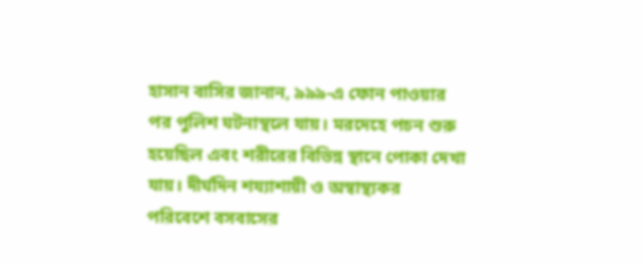হাসান বাসির জানান, ৯৯৯-এ ফোন পাওয়ার পর পুলিশ ঘটনাস্থলে যায়। মরদেহে পচন শুরু হয়েছিল এবং শরীরের বিভিন্ন স্থানে পোকা দেখা যায়। দীর্ঘদিন শয্যাশায়ী ও অস্বাস্থ্যকর পরিবেশে বসবাসের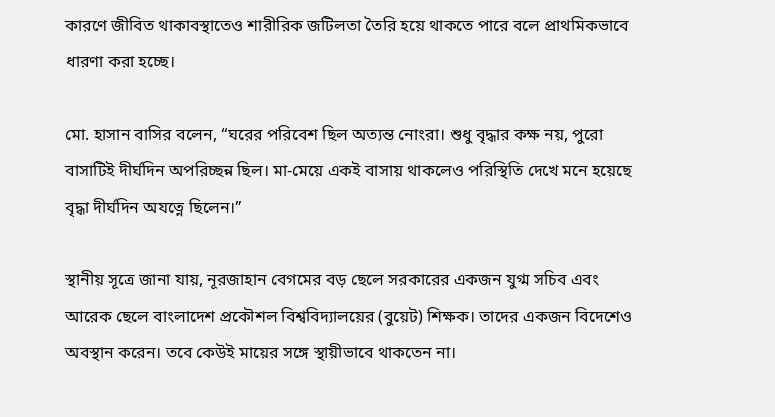কারণে জীবিত থাকাবস্থাতেও শারীরিক জটিলতা তৈরি হয়ে থাকতে পারে বলে প্রাথমিকভাবে ধারণা করা হচ্ছে।

মো. হাসান বাসির বলেন, “ঘরের পরিবেশ ছিল অত্যন্ত নোংরা। শুধু বৃদ্ধার কক্ষ নয়, পুরো বাসাটিই দীর্ঘদিন অপরিচ্ছন্ন ছিল। মা-মেয়ে একই বাসায় থাকলেও পরিস্থিতি দেখে মনে হয়েছে বৃদ্ধা দীর্ঘদিন অযত্নে ছিলেন।”

স্থানীয় সূত্রে জানা যায়, নূরজাহান বেগমের বড় ছেলে সরকারের একজন যুগ্ম সচিব এবং আরেক ছেলে বাংলাদেশ প্রকৌশল বিশ্ববিদ্যালয়ের (বুয়েট) শিক্ষক। তাদের একজন বিদেশেও অবস্থান করেন। তবে কেউই মায়ের সঙ্গে স্থায়ীভাবে থাকতেন না।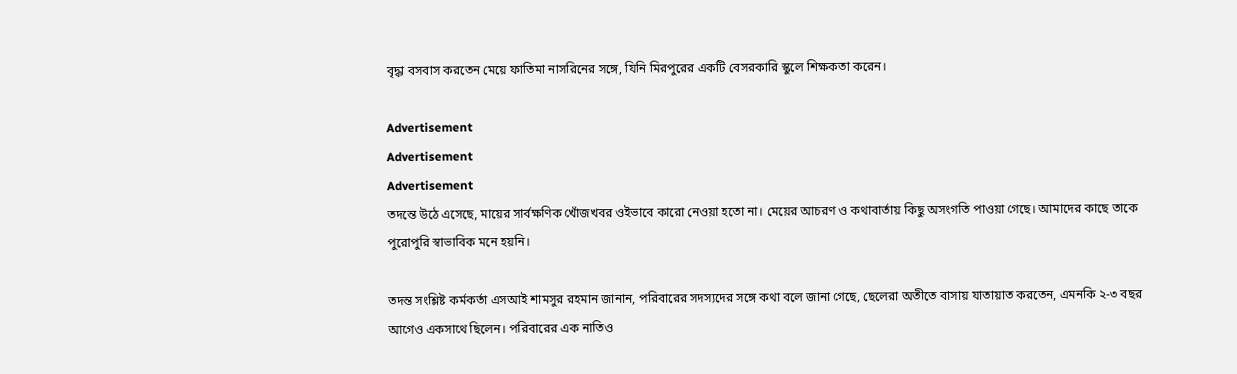বৃদ্ধা বসবাস করতেন মেয়ে ফাতিমা নাসরিনের সঙ্গে, যিনি মিরপুরের একটি বেসরকারি স্কুলে শিক্ষকতা করেন।

Advertisement
Advertisement
Advertisement
তদন্তে উঠে এসেছে, মায়ের সার্বক্ষণিক খোঁজখবর ওইভাবে কারো নেওয়া হতো না। মেয়ের আচরণ ও কথাবার্তায় কিছু অসংগতি পাওয়া গেছে। আমাদের কাছে তাকে পুরোপুরি স্বাভাবিক মনে হয়নি।

তদন্ত সংশ্লিষ্ট কর্মকর্তা এসআই শামসুর রহমান জানান, পরিবারের সদস্যদের সঙ্গে কথা বলে জানা গেছে, ছেলেরা অতীতে বাসায় যাতায়াত করতেন, এমনকি ২-৩ বছর আগেও একসাথে ছিলেন। পরিবারের এক নাতিও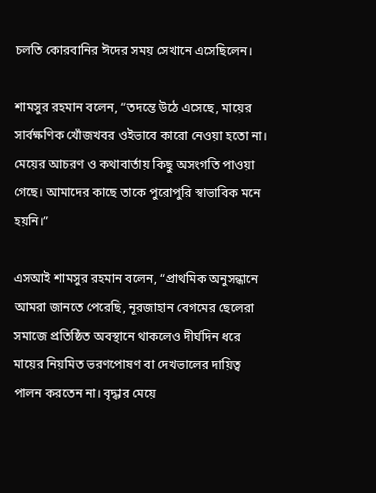চলতি কোরবানির ঈদের সময় সেখানে এসেছিলেন।

শামসুর রহমান বলেন, “তদন্তে উঠে এসেছে, মায়ের সার্বক্ষণিক খোঁজখবর ওইভাবে কারো নেওয়া হতো না। মেয়ের আচরণ ও কথাবার্তায় কিছু অসংগতি পাওয়া গেছে। আমাদের কাছে তাকে পুরোপুরি স্বাভাবিক মনে হয়নি।”

এসআই শামসুর রহমান বলেন, “প্রাথমিক অনুসন্ধানে আমরা জানতে পেরেছি, নূরজাহান বেগমের ছেলেরা সমাজে প্রতিষ্ঠিত অবস্থানে থাকলেও দীর্ঘদিন ধরে মায়ের নিয়মিত ভরণপোষণ বা দেখভালের দায়িত্ব পালন করতেন না। বৃদ্ধার মেয়ে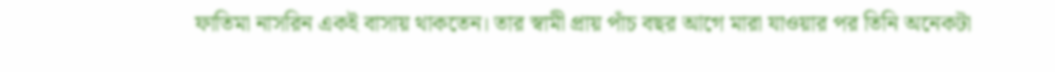ফাতিমা নাসরিন একই বাসায় থাকতেন। তার স্বামী প্রায় পাঁচ বছর আগে মারা যাওয়ার পর তিনি অনেকটা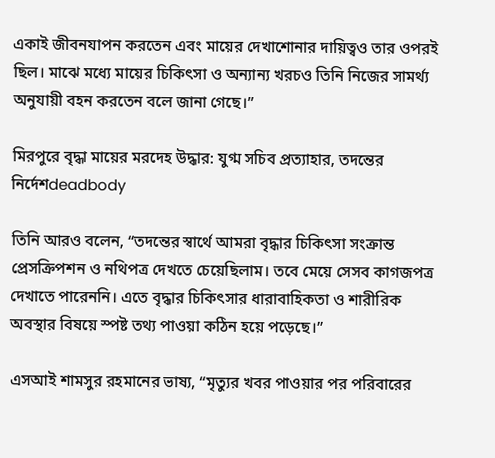একাই জীবনযাপন করতেন এবং মায়ের দেখাশোনার দায়িত্বও তার ওপরই ছিল। মাঝে মধ্যে মায়ের চিকিৎসা ও অন্যান্য খরচও তিনি নিজের সামর্থ্য অনুযায়ী বহন করতেন বলে জানা গেছে।”

মিরপুরে বৃদ্ধা মায়ের মরদেহ উদ্ধার: যুগ্ম সচিব প্রত্যাহার, তদন্তের নির্দেশdeadbody

তিনি আরও বলেন, “তদন্তের স্বার্থে আমরা বৃদ্ধার চিকিৎসা সংক্রান্ত প্রেসক্রিপশন ও নথিপত্র দেখতে চেয়েছিলাম। তবে মেয়ে সেসব কাগজপত্র দেখাতে পারেননি। এতে বৃদ্ধার চিকিৎসার ধারাবাহিকতা ও শারীরিক অবস্থার বিষয়ে স্পষ্ট তথ্য পাওয়া কঠিন হয়ে পড়েছে।”

এসআই শামসুর রহমানের ভাষ্য, “মৃত্যুর খবর পাওয়ার পর পরিবারের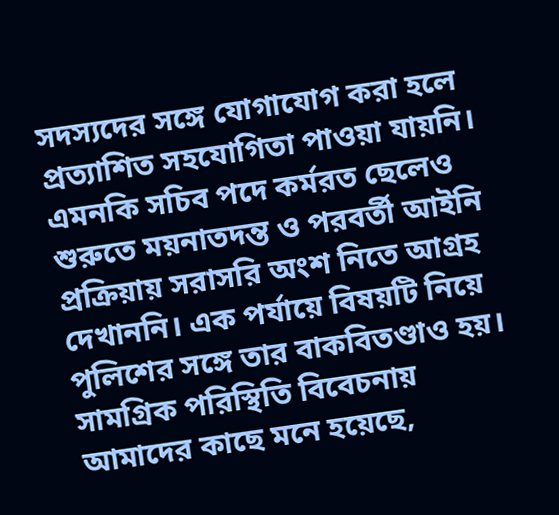সদস্যদের সঙ্গে যোগাযোগ করা হলে প্রত্যাশিত সহযোগিতা পাওয়া যায়নি। এমনকি সচিব পদে কর্মরত ছেলেও শুরুতে ময়নাতদন্ত ও পরবর্তী আইনি প্রক্রিয়ায় সরাসরি অংশ নিতে আগ্রহ দেখাননি। এক পর্যায়ে বিষয়টি নিয়ে পুলিশের সঙ্গে তার বাকবিতণ্ডাও হয়। সামগ্রিক পরিস্থিতি বিবেচনায় আমাদের কাছে মনে হয়েছে,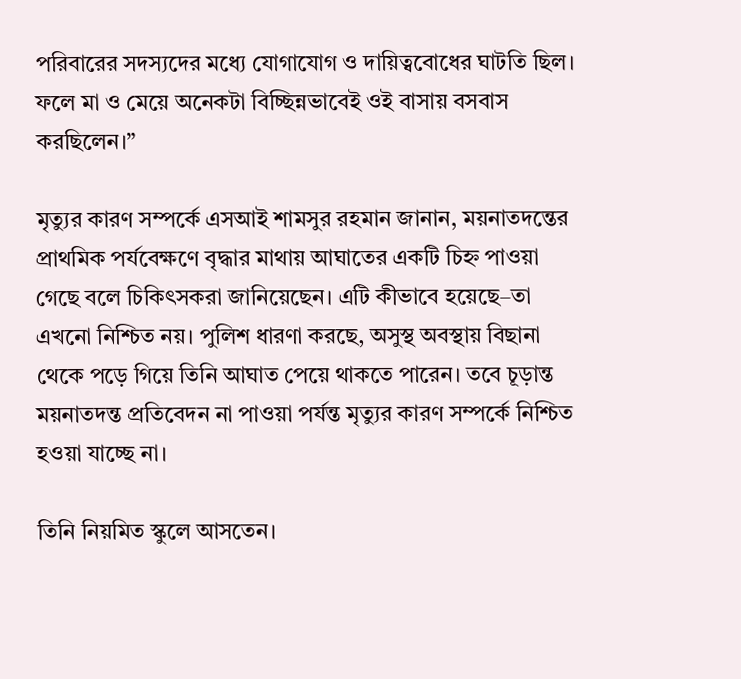পরিবারের সদস্যদের মধ্যে যোগাযোগ ও দায়িত্ববোধের ঘাটতি ছিল। ফলে মা ও মেয়ে অনেকটা বিচ্ছিন্নভাবেই ওই বাসায় বসবাস করছিলেন।”

মৃত্যুর কারণ সম্পর্কে এসআই শামসুর রহমান জানান, ময়নাতদন্তের প্রাথমিক পর্যবেক্ষণে বৃদ্ধার মাথায় আঘাতের একটি চিহ্ন পাওয়া গেছে বলে চিকিৎসকরা জানিয়েছেন। এটি কীভাবে হয়েছে–তা এখনো নিশ্চিত নয়। পুলিশ ধারণা করছে, অসুস্থ অবস্থায় বিছানা থেকে পড়ে গিয়ে তিনি আঘাত পেয়ে থাকতে পারেন। তবে চূড়ান্ত ময়নাতদন্ত প্রতিবেদন না পাওয়া পর্যন্ত মৃত্যুর কারণ সম্পর্কে নিশ্চিত হওয়া যাচ্ছে না।

তিনি নিয়মিত স্কুলে আসতেন।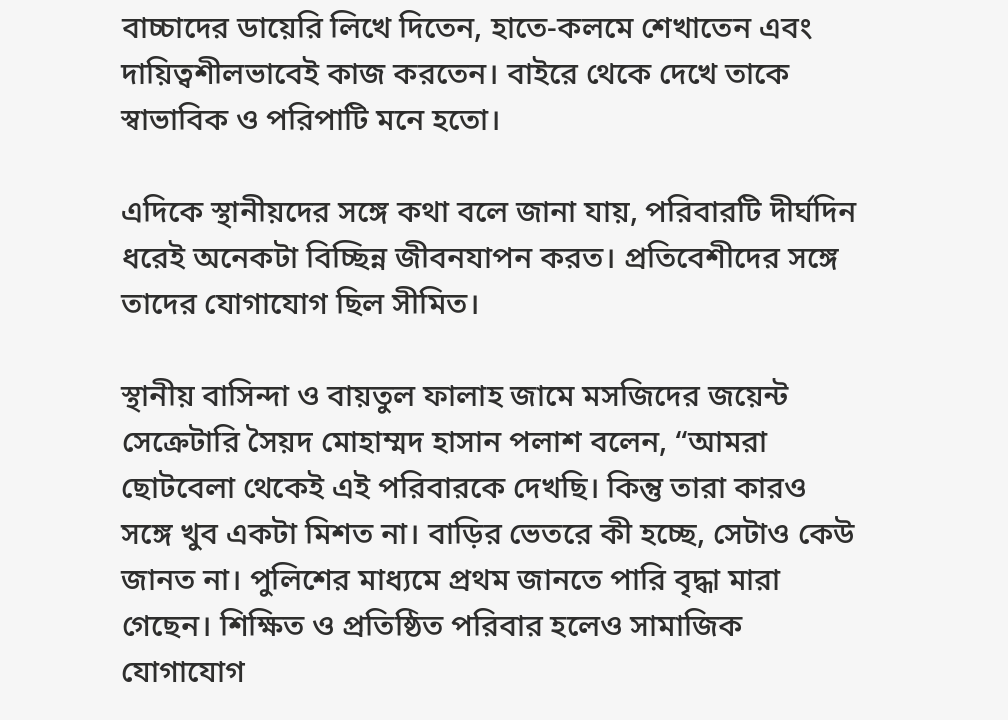বাচ্চাদের ডায়েরি লিখে দিতেন, হাতে-কলমে শেখাতেন এবং দায়িত্বশীলভাবেই কাজ করতেন। বাইরে থেকে দেখে তাকে স্বাভাবিক ও পরিপাটি মনে হতো।

এদিকে স্থানীয়দের সঙ্গে কথা বলে জানা যায়, পরিবারটি দীর্ঘদিন ধরেই অনেকটা বিচ্ছিন্ন জীবনযাপন করত। প্রতিবেশীদের সঙ্গে তাদের যোগাযোগ ছিল সীমিত।

স্থানীয় বাসিন্দা ও বায়তুল ফালাহ জামে মসজিদের জয়েন্ট সেক্রেটারি সৈয়দ মোহাম্মদ হাসান পলাশ বলেন, “আমরা ছোটবেলা থেকেই এই পরিবারকে দেখছি। কিন্তু তারা কারও সঙ্গে খুব একটা মিশত না। বাড়ির ভেতরে কী হচ্ছে, সেটাও কেউ জানত না। পুলিশের মাধ্যমে প্রথম জানতে পারি বৃদ্ধা মারা গেছেন। শিক্ষিত ও প্রতিষ্ঠিত পরিবার হলেও সামাজিক যোগাযোগ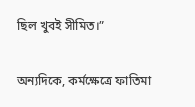ছিল খুবই সীমিত।”

অন্যদিকে, কর্মক্ষেত্রে ফাতিমা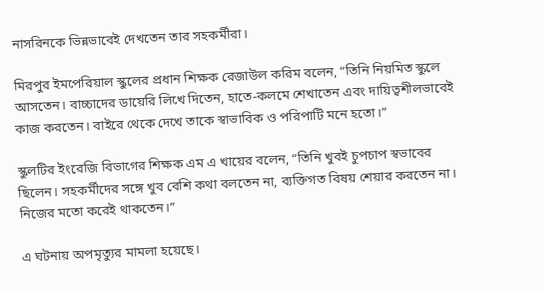নাসরিনকে ভিন্নভাবেই দেখতেন তার সহকর্মীরা।

মিরপুর ইমপেরিয়াল স্কুলের প্রধান শিক্ষক রেজাউল করিম বলেন, “তিনি নিয়মিত স্কুলে আসতেন। বাচ্চাদের ডায়েরি লিখে দিতেন, হাতে-কলমে শেখাতেন এবং দায়িত্বশীলভাবেই কাজ করতেন। বাইরে থেকে দেখে তাকে স্বাভাবিক ও পরিপাটি মনে হতো।”

স্কুলটির ইংরেজি বিভাগের শিক্ষক এম এ খায়ের বলেন, “তিনি খুবই চুপচাপ স্বভাবের ছিলেন। সহকর্মীদের সঙ্গে খুব বেশি কথা বলতেন না, ব্যক্তিগত বিষয় শেয়ার করতেন না। নিজের মতো করেই থাকতেন।”

এ ঘটনায় অপমৃত্যুর মামলা হয়েছে।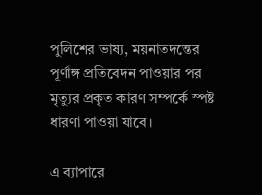পুলিশের ভাষ্য, ময়নাতদন্তের পূর্ণাঙ্গ প্রতিবেদন পাওয়ার পর মৃত্যুর প্রকৃত কারণ সম্পর্কে স্পষ্ট ধারণা পাওয়া যাবে।

এ ব্যাপারে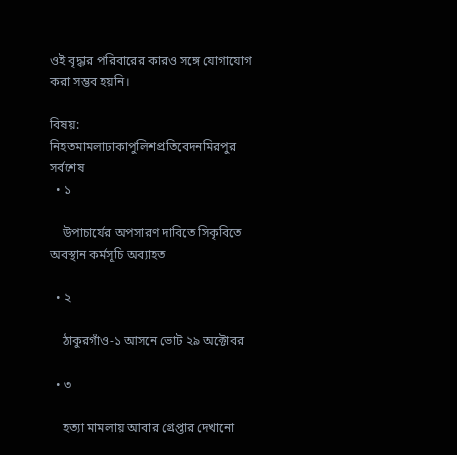ওই বৃদ্ধার পরিবারের কারও সঙ্গে যোগাযোগ করা সম্ভব হয়নি।

বিষয়: নিহতমামলাঢাকাপুলিশপ্রতিবেদনমিরপুর
সর্বশেষ
  • ১

    উপাচার্যের অপসারণ দাবিতে সিকৃবিতে অবস্থান কর্মসূচি অব্যাহত

  • ২

    ঠাকুরগাঁও-১ আসনে ভোট ২৯ অক্টোবর

  • ৩

    হত্যা মামলায় আবার গ্রেপ্তার দেখানো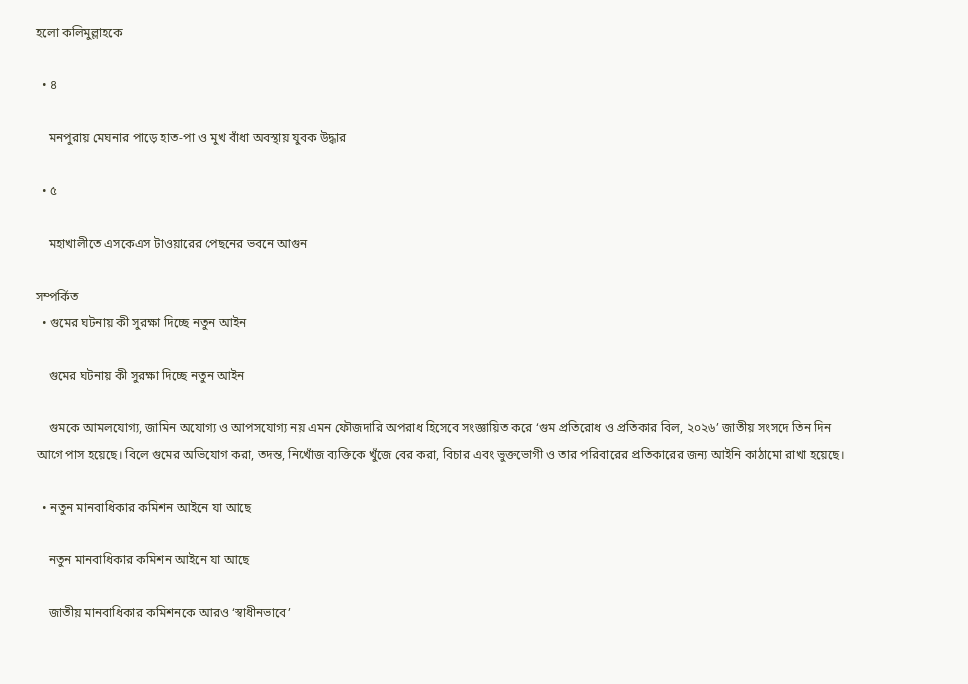হলো কলিমুল্লাহকে

  • ৪

    মনপুরায় মেঘনার পাড়ে হাত-পা ও মুখ বাঁধা অবস্থায় যুবক উদ্ধার

  • ৫

    মহাখালীতে এসকেএস টাওয়ারের পেছনের ভবনে আগুন

সম্পর্কিত
  • গুমের ঘটনায় কী সুরক্ষা দিচ্ছে নতুন আইন

    গুমের ঘটনায় কী সুরক্ষা দিচ্ছে নতুন আইন

    গুমকে আমলযোগ্য, জামিন অযোগ্য ও আপসযোগ্য নয় এমন ফৌজদারি অপরাধ হিসেবে সংজ্ঞায়িত করে ‘গুম প্রতিরোধ ও প্রতিকার বিল, ২০২৬’ জাতীয় সংসদে তিন দিন আগে পাস হয়েছে। বিলে গুমের অভিযোগ করা, তদন্ত, নিখোঁজ ব্যক্তিকে খুঁজে বের করা, বিচার এবং ভুক্তভোগী ও তার পরিবারের প্রতিকারের জন্য আইনি কাঠামো রাখা হয়েছে।

  • নতুন মানবাধিকার কমিশন আইনে যা আছে

    নতুন মানবাধিকার কমিশন আইনে যা আছে

    জাতীয় মানবাধিকার কমিশনকে আরও ‘স্বাধীনভাবে’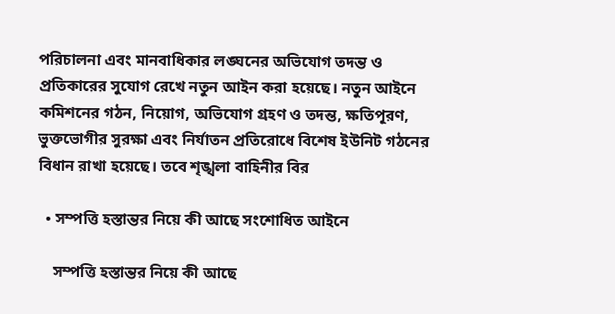পরিচালনা এবং মানবাধিকার লঙ্ঘনের অভিযোগ তদন্ত ও প্রতিকারের সুযোগ রেখে নতুন আইন করা হয়েছে। নতুন আইনে কমিশনের গঠন, নিয়োগ, অভিযোগ গ্রহণ ও তদন্ত, ক্ষতিপূরণ, ভুক্তভোগীর সুরক্ষা এবং নির্যাতন প্রতিরোধে বিশেষ ইউনিট গঠনের বিধান রাখা হয়েছে। তবে শৃঙ্খলা বাহিনীর বির

  • সম্পত্তি হস্তান্তর নিয়ে কী আছে সংশোধিত আইনে

    সম্পত্তি হস্তান্তর নিয়ে কী আছে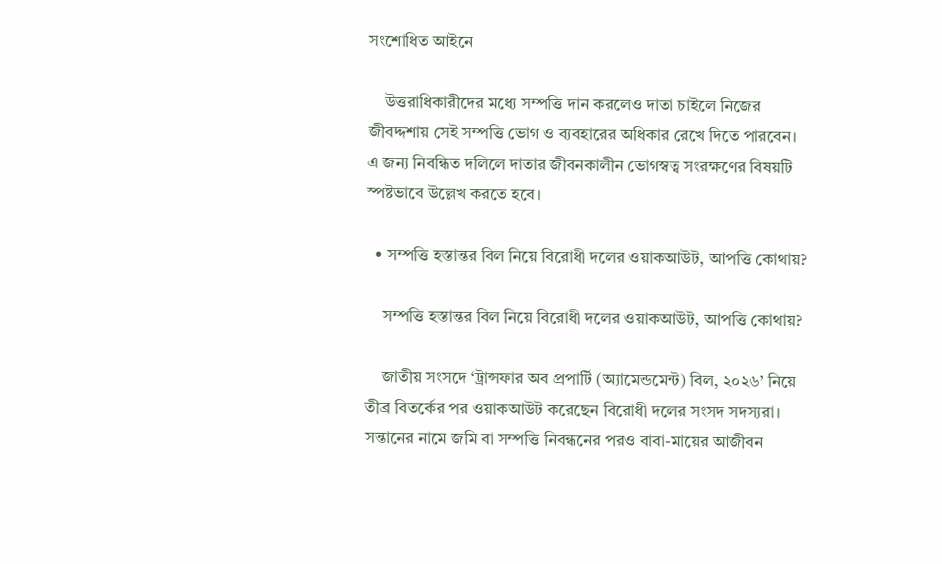সংশোধিত আইনে

    উত্তরাধিকারীদের মধ্যে সম্পত্তি দান করলেও দাতা চাইলে নিজের জীবদ্দশায় সেই সম্পত্তি ভোগ ও ব্যবহারের অধিকার রেখে দিতে পারবেন। এ জন্য নিবন্ধিত দলিলে দাতার জীবনকালীন ভোগস্বত্ব সংরক্ষণের বিষয়টি স্পষ্টভাবে উল্লেখ করতে হবে।

  • সম্পত্তি হস্তান্তর বিল নিয়ে বিরোধী দলের ওয়াকআউট, আপত্তি কোথায়?

    সম্পত্তি হস্তান্তর বিল নিয়ে বিরোধী দলের ওয়াকআউট, আপত্তি কোথায়?

    জাতীয় সংসদে ‘ট্রান্সফার অব প্রপার্টি (অ্যামেন্ডমেন্ট) বিল, ২০২৬’ নিয়ে তীব্র বিতর্কের পর ওয়াকআউট করেছেন বিরোধী দলের সংসদ সদস্যরা। সন্তানের নামে জমি বা সম্পত্তি নিবন্ধনের পরও বাবা-মায়ের আজীবন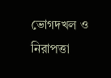ভোগদখল ও নিরাপত্তা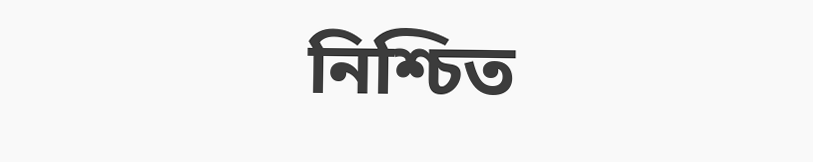নিশ্চিত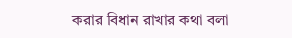করার বিধান রাখার কথা বলা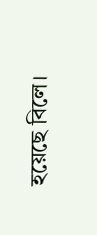হয়েছে বিলে।